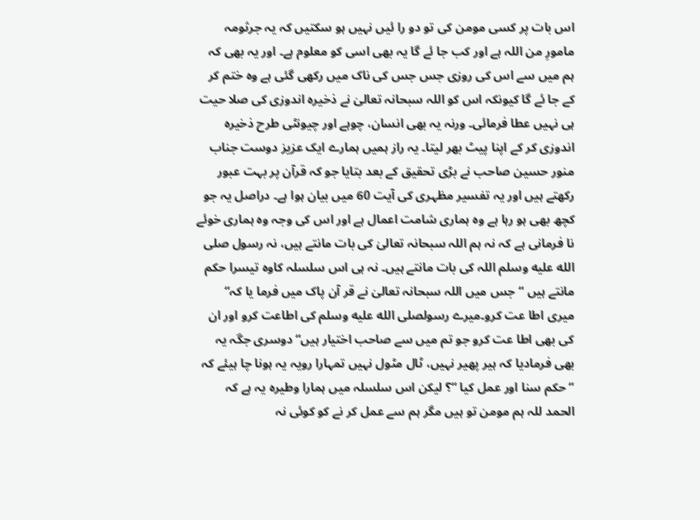اس بات پر کسی مومن کی تو دو را ئیں نہیں ہو سکتیں کہ یہ جرثومہ مامورِ من اللہ ہے اور کب جا ئے گا یہ بھی اسی کو معلوم ہے۔ اور یہ بھی کہ ہم میں سے اس کی روزی جس جس کی ناک میں رکھی گئی ہے وہ ختم کر کے جا ئے گا کیونکہ اس کو اللہ سبحانہ تعالیٰ نے ذخیرہ اندوزی کی صلا حیت ہی نہیں عطا فرمائی۔ ورنہ یہ بھی انسان، چوہے اور چیونٹی طرح ذخیرہ اندوزی کر کے اپنا پیٹ بھر لیتا۔ یہ راز ہمیں ہمارے ایک عزیز دوست جناب منور حسین صاحب نے بڑی تحقیق کے بعد بتایا جو کہ قرآن پر بہت عبور رکھتے ہیں اور یہ تفسیر مظہری کی آیت 60 میں بیان ہوا ہے۔ دراصل یہ جو کچھ بھی ہو رہا ہے وہ ہماری شامت اعمال ہے اور اس کی وجہ وہ ہماری خوئے نا فرمانی ہے کہ نہ ہم اللہ سبحانہ تعالیٰ کی بات مانتے ہیں، نہ رسول صلى الله عليه وسلم اللہ کی بات مانتے ہیں۔ نہ ہی اس سلسلہ کاوہ تیسرا حکم مانتے ہیں “جس میں اللہ سبحانہ تعالیٰ نے قر آن پاک میں فرما یا کہ“ میری اطا عت کرو۔میرے رسولصلى الله عليه وسلم کی اطاعت کرو اور ان کی بھی اطا عت کرو جو تم میں سے صاحب اختیار ہیں“ دوسری جگہ یہ بھی فرمادیا کہ ہیر پھیر نہیں، ٹال مٹول نہیں تمہارا رویہ یہ ہونا چا ہیئے کہ “ حکم سنا اور عمل کیا “؟ لیکن اس سلسلہ میں ہمارا وطیرہ یہ ہے کہ الحمد للہ ہم مومن تو ہیں مگر ہم سے عمل کر نے کو کوئی نہ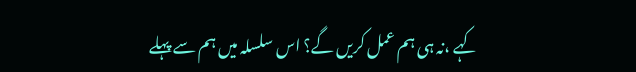کہے ،نہ ہی ہم عمل کریں گے؟ اس سلسلہ میں ہم سے پہلے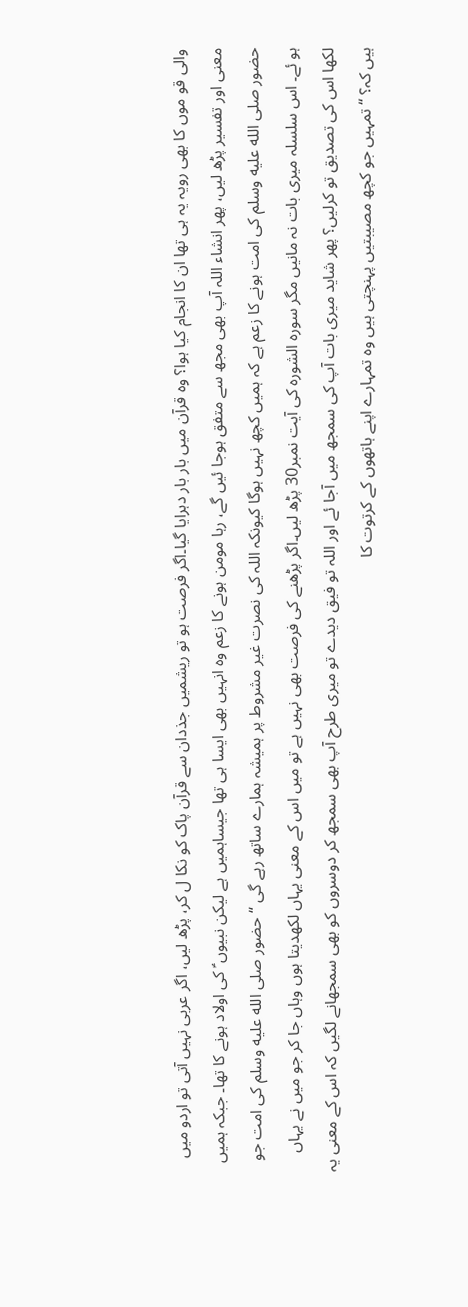والی قو موں کا بھی رویہ یہ ہی تھا ان کا انجام کیا ہوا؟ وہ قرآن میں بار بار دہرایا گیا۔اگر فرصت ہو تو ریشمیں جذدان سے قرآن پاک کو نکا ل کر، پڑھ لیں، اگر عربی نہیں آتی تو اردو میں معنی اور تفسیر پڑھ لیں، پھر انشاء اللہ آپ بھی مجھ سے متفق ہوجا ئیں گے، رہا مومن ہونے کا زعم وہ انہیں بھی ایسا ہی تھا جیساہمیں ہے لیکن نبیوں ؑ کی اولاد ہونے کا تھا۔ جبکہ ہمیں حضور صلى الله عليه وسلم کی امت ہونے کا زعم ہے کہ ہمیں کچھ نہیں ہوگا کیونکہ اللہ کی نصرت غیر مشروط پر ہمیشہ ہمارے ساتھ رہے گی “حضور صلى الله عليه وسلم کی امت جو ہو ئے۔ اس سلسلہ میری بات نہ مانیں مگر سورہ الشورہ کی آیت نمبر30 پڑھ لیں۔اگر پڑھنے کی فرصت بھی نہیں ہے تو میں اس کے معنی یہاں لکھدیتا ہوں وہاں جا کر جو میں نے یہاں لکھا اس کی تصدیق تو کرلیں؟ پھر شاید میری بات آپ کی سمجھ میں آجا ئے اور اللہ تو فیق دیدے تو میری طرح آپ بھی سمجھ کر دوسروں کو بھی سمجھانے لگیں کہ اس کے معنی یہ ہیں کہ؟ “تمہیں جو کچھ مصیبتیں پہنچتی ہیں وہ تمہارے اپنے ہاتھوں کے کرتوت کا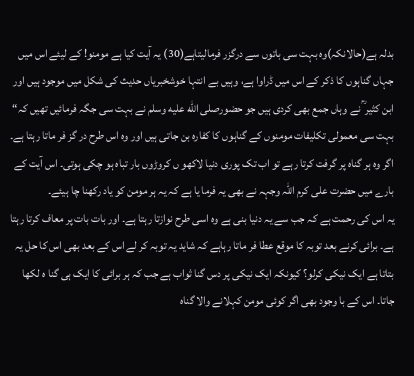بدلہ ہے(حالانکہ)وہ بہت سی باتوں سے درگزر فرمالیتاہے(30) یہ آیت کیا ہے مومنو! کے لیئے اس میں جہاں گناہوں کا ذکر کے اس میں ڈراوا ہے، وہیں بے انتہا خوشخبریاں حدیث کی شکل میں موجود ہیں اور ابن کثیر ؒ نے وہاں جمع بھی کردی ہیں جو حضورصلى الله عليه وسلم نے بہت سی جگہ فرمائیں تھیں کہ“ بہت سی معمولی تکلیفات مومنوں کے گناہوں کا کفارہ بن جاتی ہیں اور وہ اس طرح در گز فر ماتا رہتا ہے۔ اگر وہ ہر گناہ پر گرفت کرتا رہے تو اب تک پوری دنیا لاکھو ں کروڑوں بار تباہ ہو چکی ہوتی۔ اس آیت کے بارے میں حضرت علی کرم اللہ وجہہ نے بھی یہ فرما یا ہے کہ یہ ہر مومن کو یاد رکھنا چا ہیئے۔
یہ اس کی رحمت ہے کہ جب سے یہ دنیا بنی ہے وہ اسی طرح نوازتا رہتا ہے۔ اور بات بات پر معاف کرتا رہتا ہے۔ برائی کرنے بعد توبہ کا موقع عطا فر ماتا رہاہے کہ شاید یہ توبہ کر لے اس کے بعد بھی اس کا حل یہ بتاتا ہے ایک نیکی کرلو؟ کیونکہ ایک نیکی پر دس گنا ثواب ہے جب کہ ہر برائی کا ایک ہی گنا ہ لکھا جاتا۔ اس کے با وجود بھی اگر کوئی مومن کہلانے والا گناہ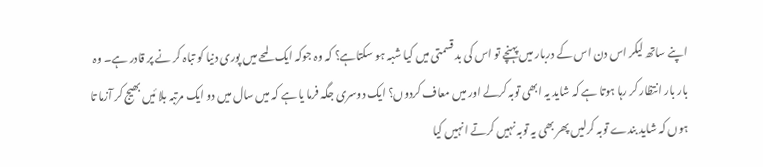اپنے ساتھ لیکر اس دن اس کے دربار میں پہنچے تو اس کی بد قسمتی میں کیا شبہ ہو سکتاہے؟ کہ وہ جوکہ ایک لمحے میں پوری دنیا کو تباہ کر نے پر قادر ہے۔ وہ بار بار انتظار کر رہا ہوتا ہے کہ شاید یہ ابھی توبہ کرلے اور میں معاف کردوں؟ ایک دوسری جگہ فرما یا ہے کہ میں سال میں دو ایک مرتبہ بلا ئیں بھیج کر آزما تا ہوں کہ شاید بندے توبہ کرلیں پھر بھی یہ توبہ نہیں کرتے انہیں کیا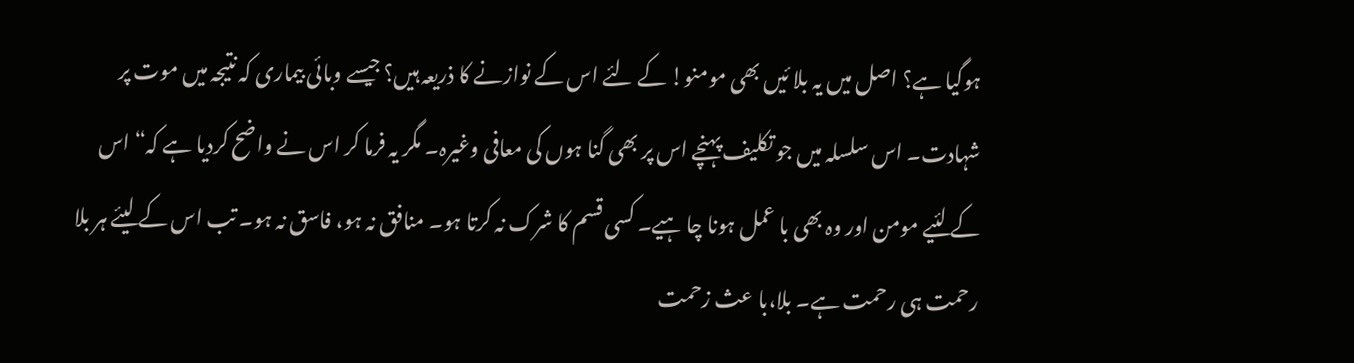ہوگیا ہے؟ اصل میں یہ بلا ئیں بھی مومنو! کے لئے اس کے نوازنے کا ذریعہ ہیں؟ جیسے وبائی بیماری کہ نتیجہ میں موت پر شہادت۔ اس سلسلہ میں جو تکلیف پہنچے اس پر بھی گنا ہوں کی معافی وغیرہ۔ مگر یہ فرما کر اس نے واضح کردیا ہے کہ“ اس کے لئیے مومن اور وہ بھی با عمل ہونا چا ہیے۔ کسی قسم کا شرک نہ کرتا ہو۔ منافق نہ ہو، فاسق نہ ہو۔ تب اس کے لیئے ہر بلا رحمت ہی رحمت ہے۔ بلا،با عث زحمت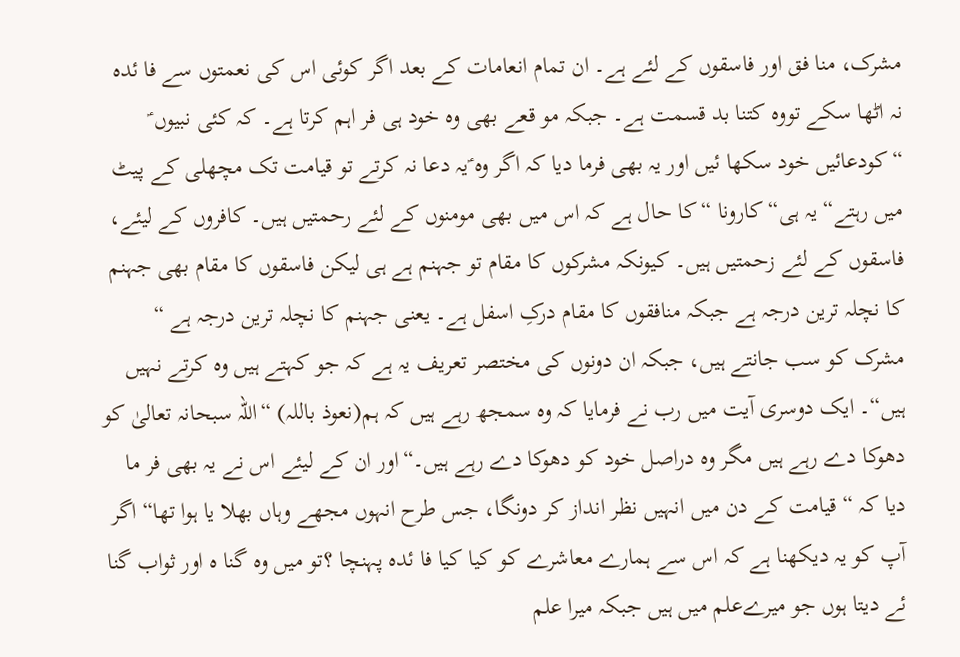مشرک، منا فق اور فاسقوں کے لئے ہے۔ ان تمام انعامات کے بعد اگر کوئی اس کی نعمتوں سے فا ئدہ نہ اٹھا سکے تووہ کتنا بد قسمت ہے۔ جبکہ مو قعے بھی وہ خود ہی فر اہم کرتا ہے۔ کہ کئی نبیوں ؑ “کودعائیں خود سکھا ئیں اور یہ بھی فرما دیا کہ اگر وہ ؑیہ دعا نہ کرتے تو قیامت تک مچھلی کے پیٹ میں رہتے“ یہ ہی“ کارونا “کا حال ہے کہ اس میں بھی مومنوں کے لئے رحمتیں ہیں۔ کافروں کے لیئے، فاسقوں کے لئے زحمتیں ہیں۔ کیونکہ مشرکوں کا مقام تو جہنم ہے ہی لیکن فاسقوں کا مقام بھی جہنم کا نچلہ ترین درجہ ہے جبکہ منافقوں کا مقام درکِ اسفل ہے۔ یعنی جہنم کا نچلہ ترین درجہ ہے “ مشرک کو سب جانتے ہیں، جبکہ ان دونوں کی مختصر تعریف یہ ہے کہ جو کہتے ہیں وہ کرتے نہیں ہیں“۔ ایک دوسری آیت میں رب نے فرمایا کہ وہ سمجھ رہے ہیں کہ ہم(نعوذ باللہ) “اللہ سبحانہ تعالیٰ کو دھوکا دے رہے ہیں مگر وہ دراصل خود کو دھوکا دے رہے ہیں۔“اور ان کے لیئے اس نے یہ بھی فر ما دیا کہ “ قیامت کے دن میں انہیں نظر انداز کر دونگا، جس طرح انہوں مجھے وہاں بھلا یا ہوا تھا“ اگر آپ کو یہ دیکھنا ہے کہ اس سے ہمارے معاشرے کو کیا کیا فا ئدہ پہنچا ؟تو میں وہ گنا ہ اور ثواب گنا ئے دیتا ہوں جو میرےعلم میں ہیں جبکہ میرا علم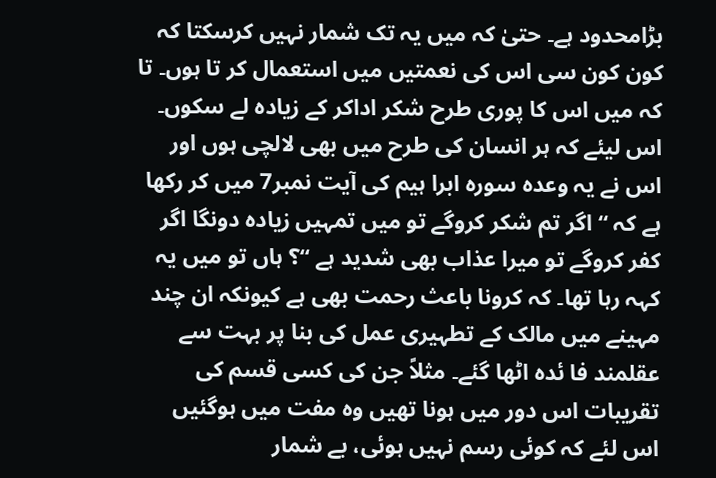بڑامحدود ہے۔ حتیٰ کہ میں یہ تک شمار نہیں کرسکتا کہ کون کون سی اس کی نعمتیں میں استعمال کر تا ہوں۔ تا کہ میں اس کا پوری طرح شکر اداکر کے زیادہ لے سکوں۔ اس لیئے کہ ہر انسان کی طرح میں بھی لالچی ہوں اور اس نے یہ وعدہ سورہ ابرا ہیم کی آیت نمبر7 میں کر رکھا ہے کہ “ اگر تم شکر کروگے تو میں تمہیں زیادہ دونگا اگر کفر کروگے تو میرا عذاب بھی شدید ہے “؟ ہاں تو میں یہ کہہ رہا تھا۔ کہ کرونا باعث رحمت بھی ہے کیونکہ ان چند مہینے میں مالک کے تطہیری عمل کی بنا پر بہت سے عقلمند فا ئدہ اٹھا گئے۔ مثلاً جن کی کسی قسم کی تقریبات اس دور میں ہونا تھیں وہ مفت میں ہوگئیں اس لئے کہ کوئی رسم نہیں ہوئی، بے شمار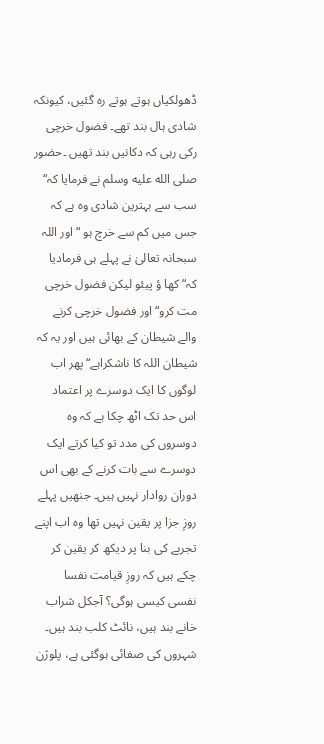ڈھولکیاں ہوتے ہوتے رہ گئیں، کیونکہ شادی ہال بند تھے۔ فضول خرچی رکی رہی کہ دکانیں بند تھیں ۔حضور صلى الله عليه وسلم نے فرمایا کہ“ سب سے بہترین شادی وہ ہے کہ جس میں کم سے خرچ ہو “اور اللہ سبحانہ تعالیٰ نے پہلے ہی فرمادیا کہ“ کھا ؤ پیئو لیکن فضول خرچی مت کرو“ اور فضول خرچی کرنے والے شیطان کے بھائی ہیں اور یہ کہ شیطان اللہ کا ناشکراہے“پھر اب لوگوں کا ایک دوسرے پر اعتماد اس حد تک اٹھ چکا ہے کہ وہ دوسروں کی مدد تو کیا کرتے ایک دوسرے سے بات کرنے کے بھی اس دوران روادار نہیں ہیں۔ جنھیں پہلے روزِ جزا پر یقین نہیں تھا وہ اب اپنے تجربے کی بنا پر دیکھ کر یقین کر چکے ہیں کہ روزِ قیامت نفسا نفسی کیسی ہوگی؟ آجکل شراب خانے بند ہیں، نائٹ کلب بند ہیں۔ شہروں کی صفائی ہوگئی ہے، پلوژن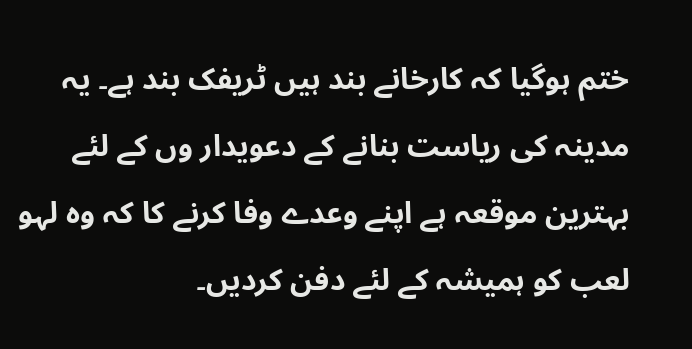ختم ہوگیا کہ کارخانے بند ہیں ٹریفک بند ہے۔ یہ مدینہ کی ریاست بنانے کے دعویدار وں کے لئے بہترین موقعہ ہے اپنے وعدے وفا کرنے کا کہ وہ لہو لعب کو ہمیشہ کے لئے دفن کردیں۔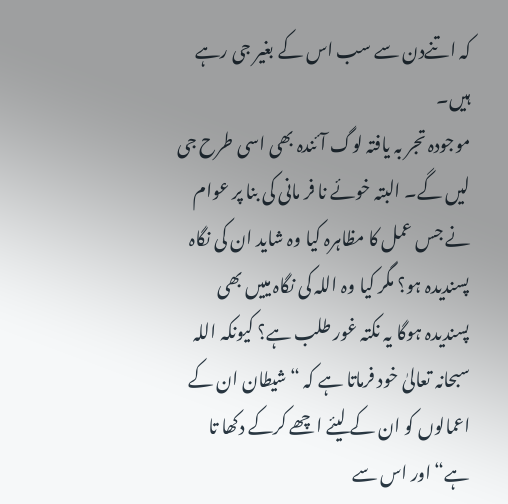کہ اتنےدن سے سب اس کے بغیر جی رہے ہیں۔
موجودہ تجر بہ یافتہ لوگ آئندہ بھی اسی طرح جی لیں گے۔ البتہ خوئے نا فر مانی کی بنا پر عوام نے جس عمل کا مظاہرہ کیا وہ شاید ان کی نگاہ پسندیدہ ہو؟ مگر کیا وہ اللہ کی نگاہ مییں بھی پسندیدہ ہوگا یہ نکتہ غور طلب ہے؟ کیونکہ اللہ سبحانہ تعالیٰ خود فرماتا ہے کہ “ شیطان ان کے اعمالوں کو ان کے لیئے اچھے کرکے دکھا تا ہے“ اور اس سے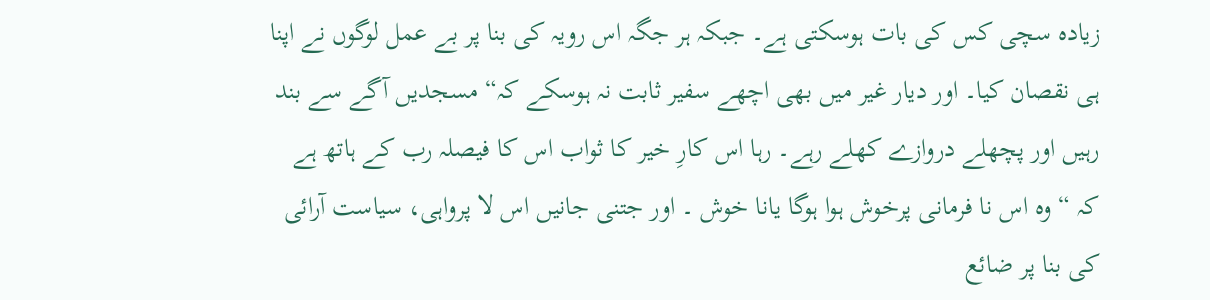زیادہ سچی کس کی بات ہوسکتی ہے۔ جبکہ ہر جگہ اس رویہ کی بنا پر بے عمل لوگوں نے اپنا ہی نقصان کیا۔ اور دیار غیر میں بھی اچھے سفیر ثابت نہ ہوسکے کہ“ مسجدیں آگے سے بند رہیں اور پچھلے دروازے کھلے رہے۔ رہا اس کارِ خیر کا ثواب اس کا فیصلہ رب کے ہاتھ ہے کہ “ وہ اس نا فرمانی پرخوش ہوا ہوگا یانا خوش ۔ اور جتنی جانیں اس لا پرواہی، سیاست آرائی کی بنا پر ضائع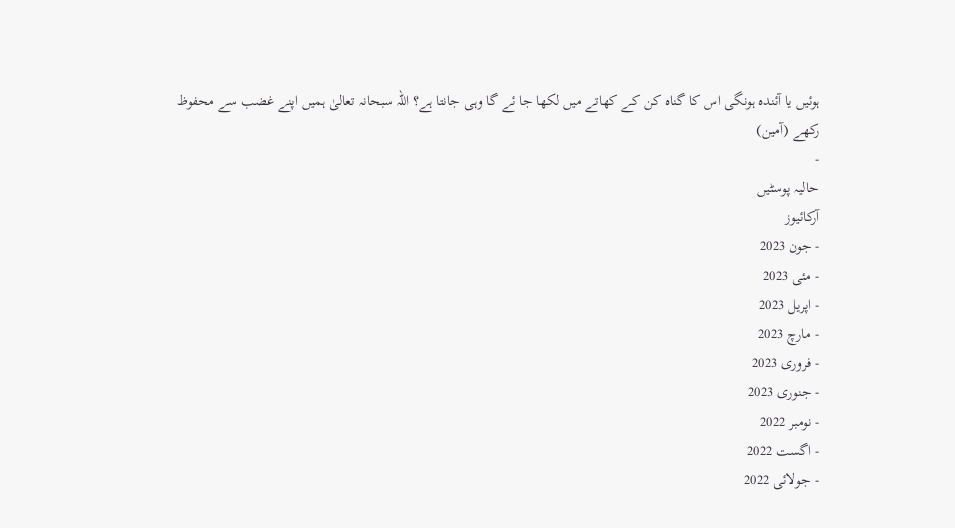ہوئیں یا آئندہ ہونگی اس کا گناہ کن کے کھاتے میں لکھا جا ئے گا وہی جانتا ہے؟ اللہ سبحانہ تعالیٰ ہمیں اپنے غضب سے محفوظ رکھے (آمین)
-
حالیہ پوسٹیں
آرکائیوز
- جون 2023
- مئی 2023
- اپریل 2023
- مارچ 2023
- فروری 2023
- جنوری 2023
- نومبر 2022
- اگست 2022
- جولائی 2022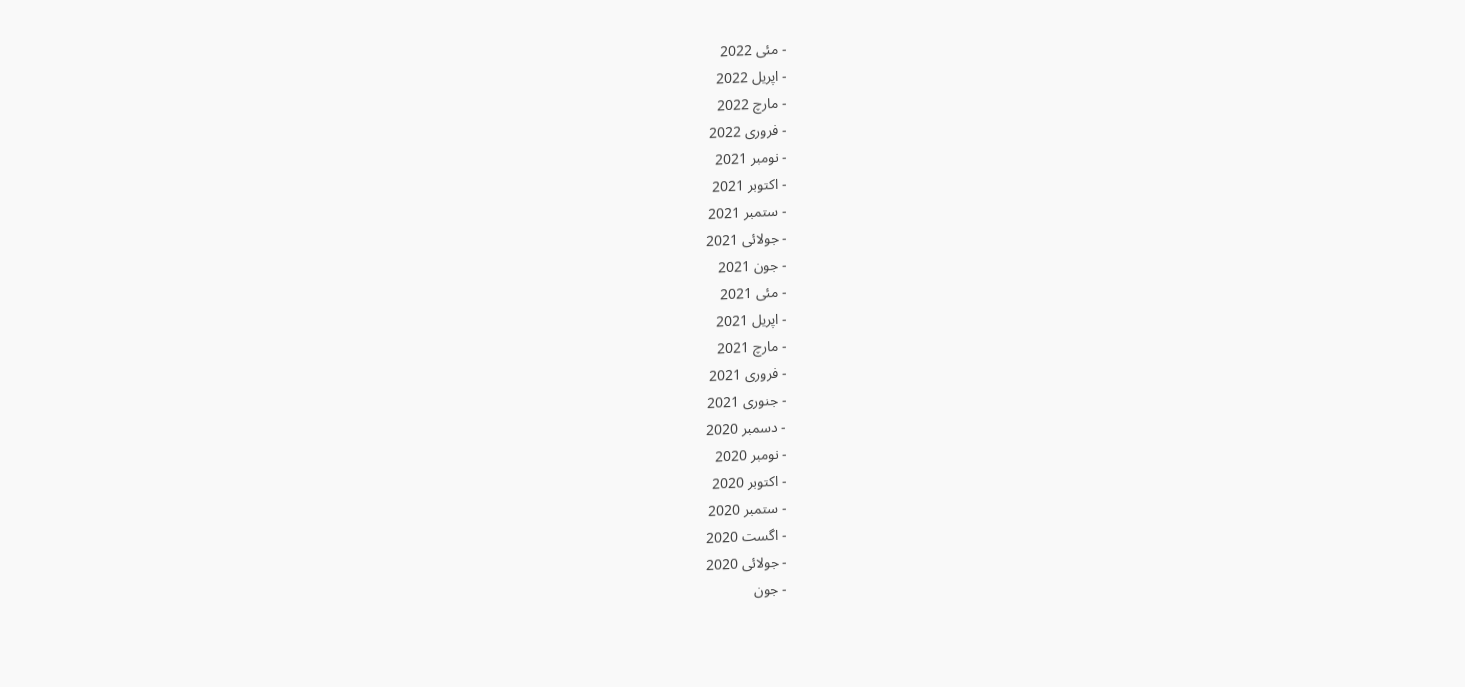- مئی 2022
- اپریل 2022
- مارچ 2022
- فروری 2022
- نومبر 2021
- اکتوبر 2021
- ستمبر 2021
- جولائی 2021
- جون 2021
- مئی 2021
- اپریل 2021
- مارچ 2021
- فروری 2021
- جنوری 2021
- دسمبر 2020
- نومبر 2020
- اکتوبر 2020
- ستمبر 2020
- اگست 2020
- جولائی 2020
- جون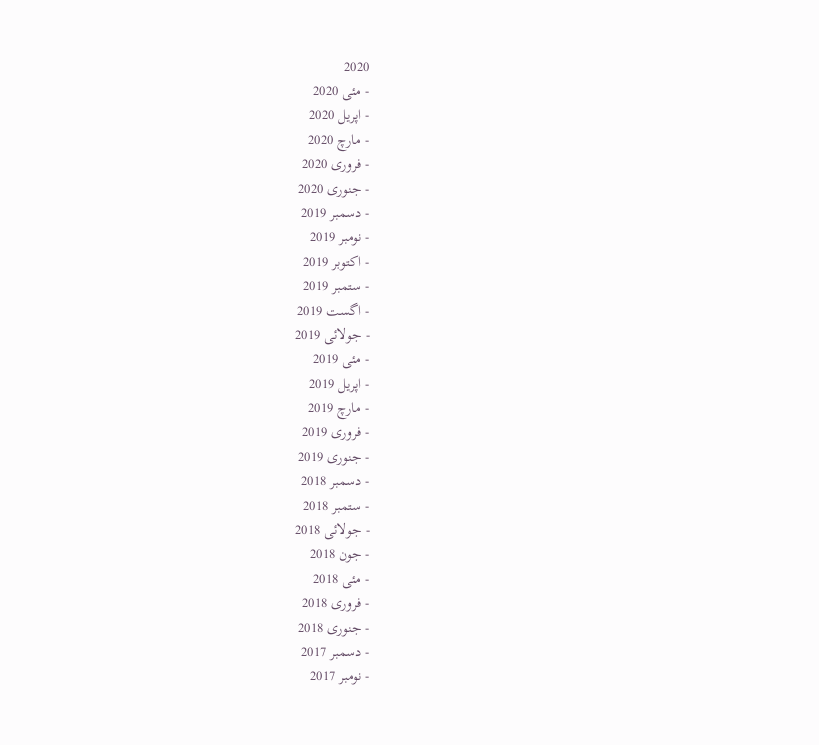2020
- مئی 2020
- اپریل 2020
- مارچ 2020
- فروری 2020
- جنوری 2020
- دسمبر 2019
- نومبر 2019
- اکتوبر 2019
- ستمبر 2019
- اگست 2019
- جولائی 2019
- مئی 2019
- اپریل 2019
- مارچ 2019
- فروری 2019
- جنوری 2019
- دسمبر 2018
- ستمبر 2018
- جولائی 2018
- جون 2018
- مئی 2018
- فروری 2018
- جنوری 2018
- دسمبر 2017
- نومبر 2017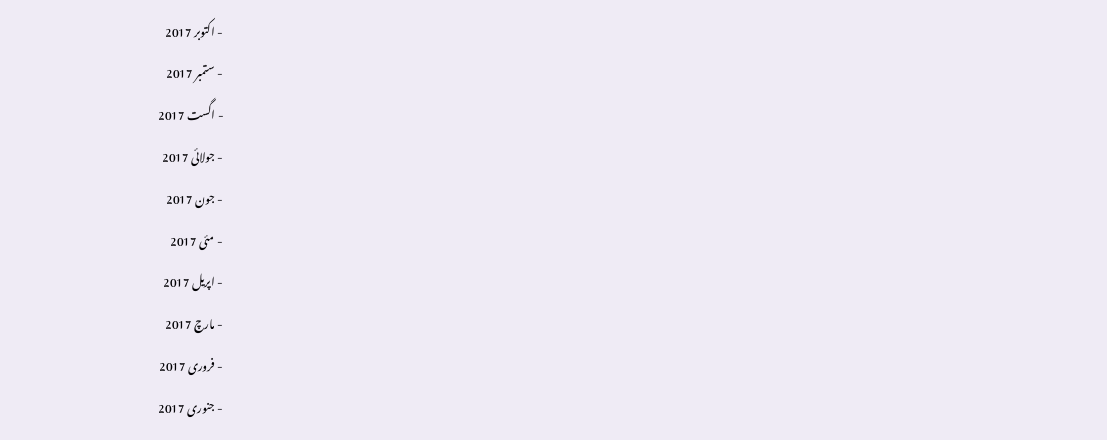- اکتوبر 2017
- ستمبر 2017
- اگست 2017
- جولائی 2017
- جون 2017
- مئی 2017
- اپریل 2017
- مارچ 2017
- فروری 2017
- جنوری 2017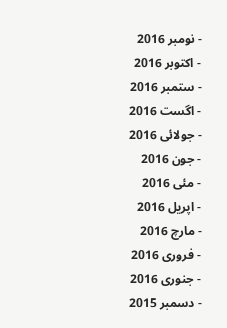- نومبر 2016
- اکتوبر 2016
- ستمبر 2016
- اگست 2016
- جولائی 2016
- جون 2016
- مئی 2016
- اپریل 2016
- مارچ 2016
- فروری 2016
- جنوری 2016
- دسمبر 2015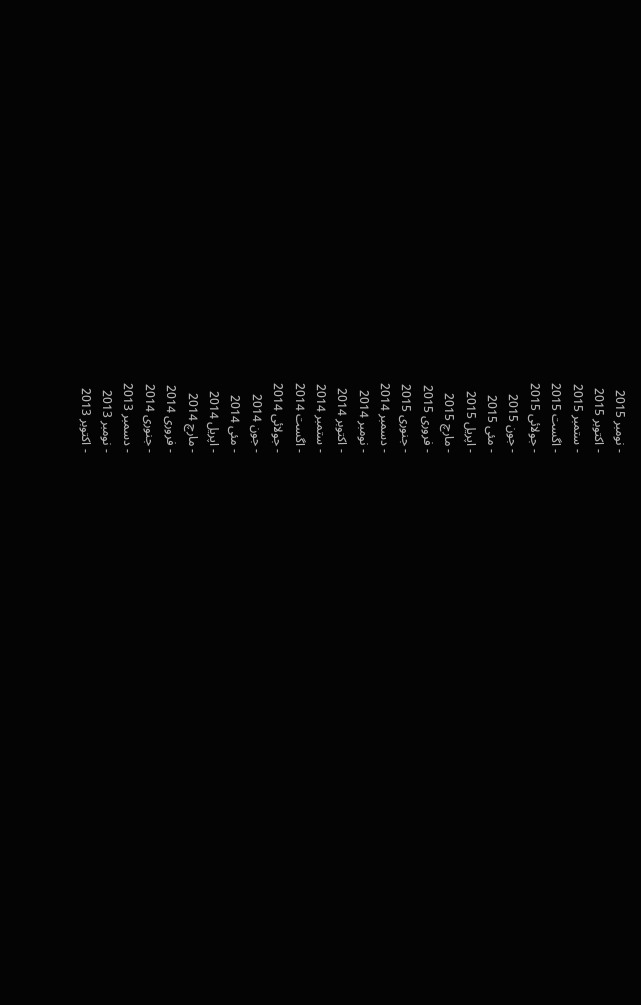- نومبر 2015
- اکتوبر 2015
- ستمبر 2015
- اگست 2015
- جولائی 2015
- جون 2015
- مئی 2015
- اپریل 2015
- مارچ 2015
- فروری 2015
- جنوری 2015
- دسمبر 2014
- نومبر 2014
- اکتوبر 2014
- ستمبر 2014
- اگست 2014
- جولائی 2014
- جون 2014
- مئی 2014
- اپریل 2014
- مارچ 2014
- فروری 2014
- جنوری 2014
- دسمبر 2013
- نومبر 2013
- اکتوبر 2013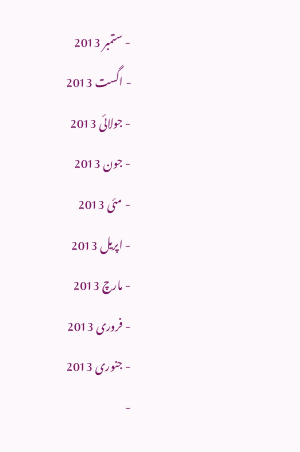- ستمبر 2013
- اگست 2013
- جولائی 2013
- جون 2013
- مئی 2013
- اپریل 2013
- مارچ 2013
- فروری 2013
- جنوری 2013
-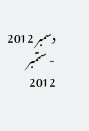دسمبر 2012
- ستمبر 2012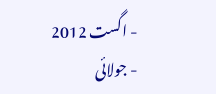- اگست 2012
- جولائی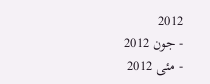2012
- جون 2012
- مئی 2012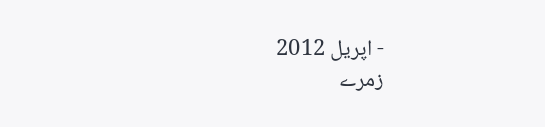- اپریل 2012
زمرے